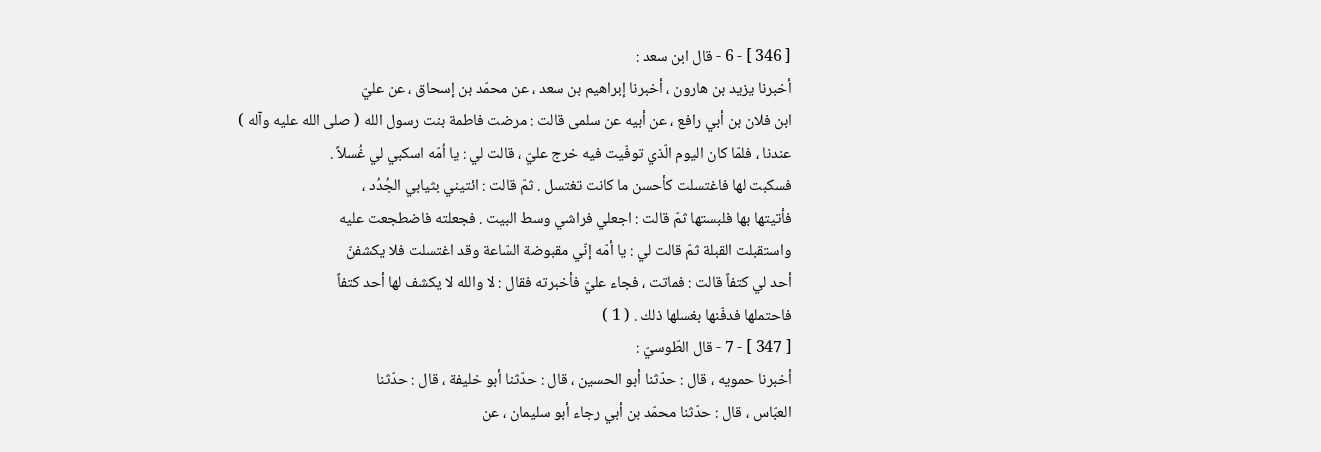[ 346 ] - 6 - قال ابن سعد :
أخبرنا يزيد بن هارون ، أخبرنا إبراهيم بن سعد ، عن محمّد بن إسحاق ، عن عليّ
ابن فلان بن أبي رافع ، عن أبيه عن سلمى قالت : مرضت فاطمة بنت رسول الله ( صلى الله عليه وآله )
عندنا ، فلمّا كان اليوم الّذي توفّيت فيه خرج عليّ ، قالت لي : يا اُمّه اسكبي لي غُسلاً .
فسكبت لها فاغتسلت كأحسن ما كانت تغتسل . ثمّ قالت : ائتيني بثيابي الجُدُد ،
فأتيتها بها فلبستها ثمّ قالت : اجعلي فراشي وسط البيت . فجعلته فاضطجعت عليه
واستقبلت القبلة ثمّ قالت لي : يا أمّه إنّي مقبوضة السّاعة وقد اغتسلت فلا يكشفنّ
أحد لي كتفاً قالت : فماتت ، فجاء عليّ فأخبرته فقال : لا والله لا يكشف لها أحد كتفاً
فاحتملها فدفّنها بغسلها ذلك . ( 1 )
[ 347 ] - 7 - قال الطّوسيّ :
أخبرنا حمويه ، قال : حدّثنا أبو الحسين ، قال : حدّثنا أبو خليفة ، قال : حدّثنا
العبّاس ، قال : حدّثنا محمّد بن أبي رجاء أبو سليمان ، عن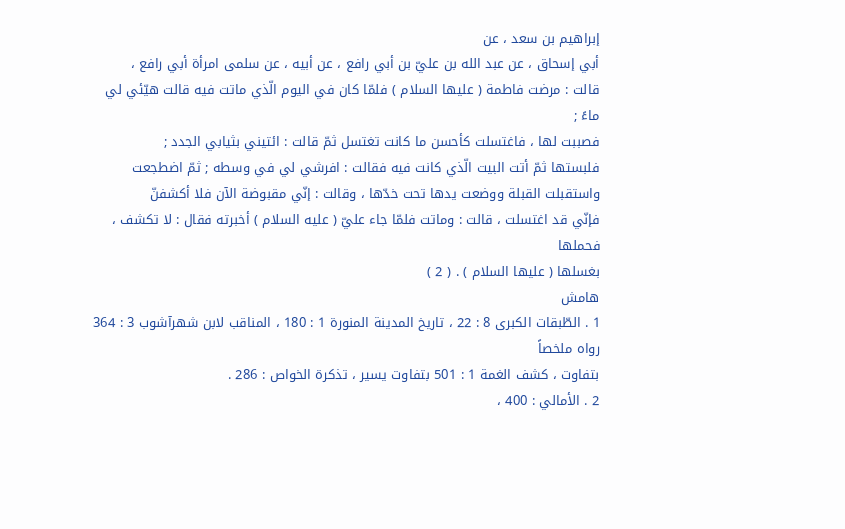إبراهيم بن سعد ، عن
أبي إسحاق ، عن عبد الله بن عليّ بن أبي رافع ، عن أبيه ، عن سلمى امرأة أبي رافع ،
قالت : مرضت فاطمة ( عليها السلام ) فلمّا كان في اليوم الّذي ماتت فيه قالت هيّئي لي ماءً ;
فصببت لها ، فاغتسلت كأحسن ما كانت تغتسل ثمّ قالت : ائتيني بثيابي الجدد ;
فلبستها ثمّ أتت البيت الّذي كانت فيه فقالت : افرشي لي في وسطه ; ثمّ اضطجعت
واستقبلت القبلة ووضعت يدها تحت خدّها ، وقالت : إنّي مقبوضة الآن فلا أكشفنّ
فإنّي قد اغتسلت ، قالت : وماتت فلمّا جاء عليّ ( عليه السلام ) أخبرته فقال : لا تكشف ، فحملها
بغسلها ( عليها السلام ) . ( 2 )
هامش
1 . الطّبقات الكبرى 8 : 22 ، تاريخ المدينة المنورة 1 : 180 ، المناقب لابن شهرآشوب 3 : 364 رواه ملخصاً
بتفاوت ، كشف الغمة 1 : 501 بتفاوت يسير ، تذكرة الخواص : 286 .
2 . الأمالي : 400 ،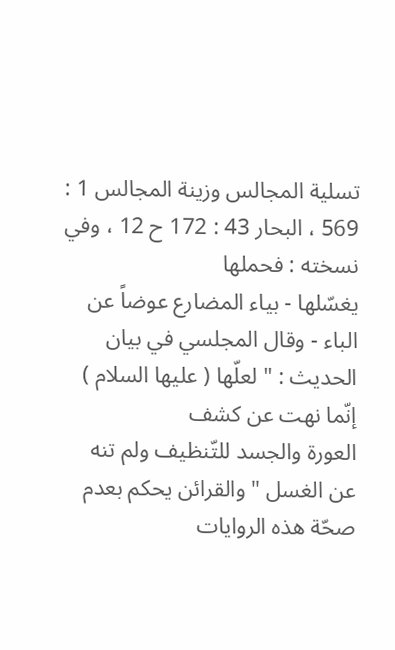تسلية المجالس وزينة المجالس 1 : 569 ، البحار 43 : 172 ح 12 ، وفي نسخته : فحملها
يغسّلها - بياء المضارع عوضاً عن الباء - وقال المجلسي في بيان الحديث : " لعلّها ( عليها السلام ) إنّما نهت عن كشف
العورة والجسد للتّنظيف ولم تنه عن الغسل " والقرائن يحكم بعدم صحّة هذه الروايات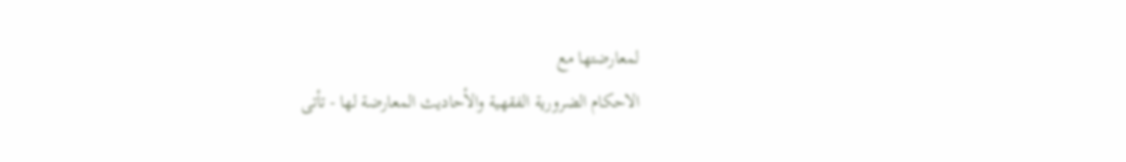لمعارضتها مع
الاحكام الضرورية الفقهية والأحاديث المعارضة لها - تأتى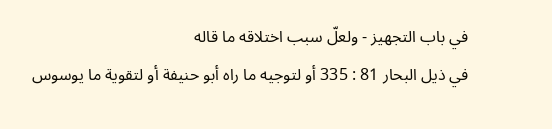في باب التجهيز - ولعلّ سبب اختلاقه ما قاله
في ذيل البحار 81 : 335 أو لتوجيه ما راه أبو حنيفة أو لتقوية ما يوسوس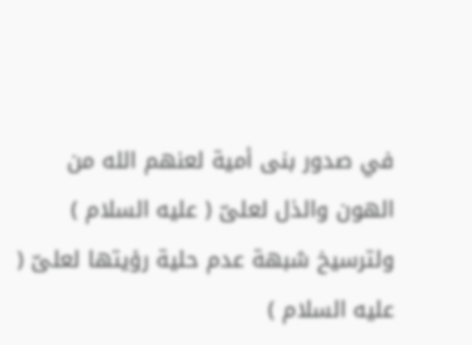في صدور بنى أمية لعنهم الله من
الهون والذل لعلىّ ( عليه السلام ) ولترسيخ شبهة عدم حلية رؤيتها لعلىّ ( عليه السلام )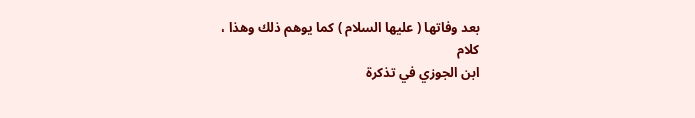بعد وفاتها ( عليها السلام ) كما يوهم ذلك وهذا ، كلام
ابن الجوزي في تذكرة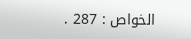الخواص : 287 .